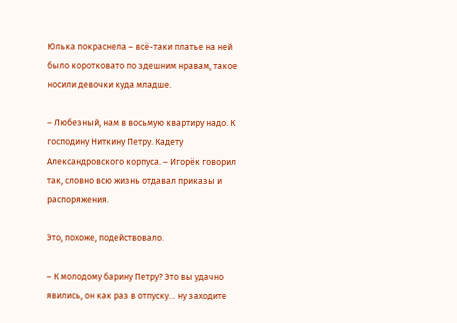Юлька покраснела – всё-таки платье на ней было коротковато по здешним нравам, такое носили девочки куда младше.

– Любезный, нам в восьмую квартиру надо. К господину Ниткину Петру. Кадету Александровского корпуса. – Игорёк говорил так, словно всю жизнь отдавал приказы и распоряжения.

Это, похоже, подействовало.

– К молодому барину Петру? Это вы удачно явились, он как раз в отпуску… ну заходите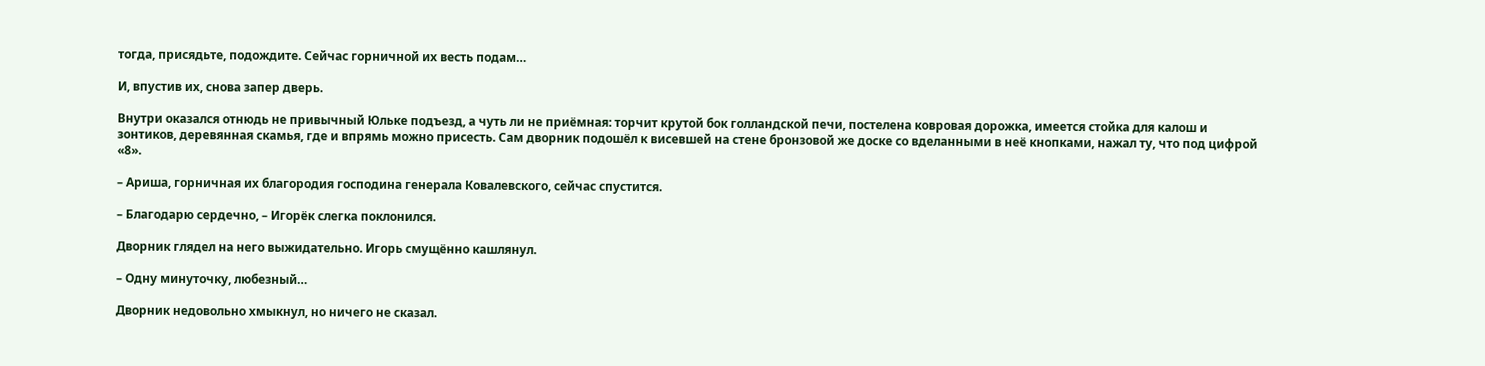тогда, присядьте, подождите. Сейчас горничной их весть подам…

И, впустив их, снова запер дверь.

Внутри оказался отнюдь не привычный Юльке подъезд, а чуть ли не приёмная: торчит крутой бок голландской печи, постелена ковровая дорожка, имеется стойка для калош и зонтиков, деревянная скамья, где и впрямь можно присесть. Сам дворник подошёл к висевшей на стене бронзовой же доске со вделанными в неё кнопками, нажал ту, что под цифрой «8».

– Ариша, горничная их благородия господина генерала Ковалевского, сейчас спустится.

– Благодарю сердечно, – Игорёк слегка поклонился.

Дворник глядел на него выжидательно. Игорь смущённо кашлянул.

– Одну минуточку, любезный…

Дворник недовольно хмыкнул, но ничего не сказал.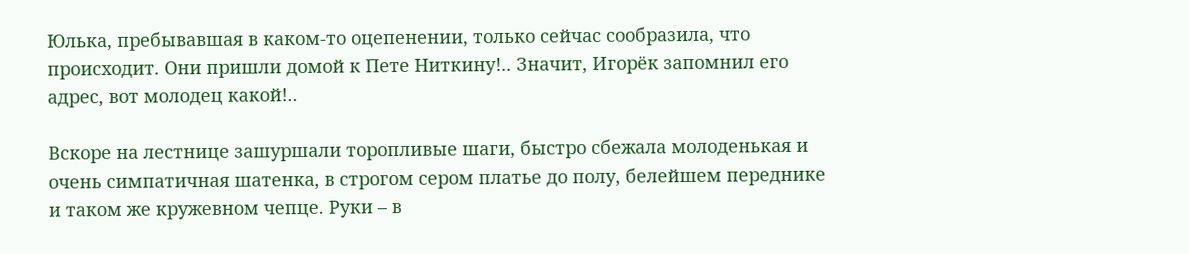Юлька, пребывавшая в каком-то оцепенении, только сейчас сообразила, что происходит. Они пришли домой к Пете Ниткину!.. Значит, Игорёк запомнил его адрес, вот молодец какой!..

Вскоре на лестнице зашуршали торопливые шаги, быстро сбежала молоденькая и очень симпатичная шатенка, в строгом сером платье до полу, белейшем переднике и таком же кружевном чепце. Руки – в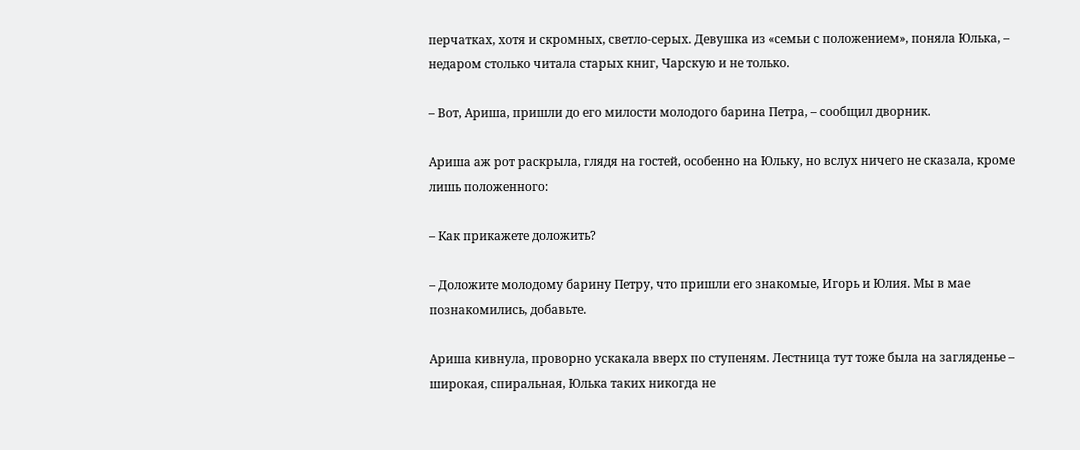перчатках, хотя и скромных, светло-серых. Девушка из «семьи с положением», поняла Юлька, – недаром столько читала старых книг, Чарскую и не только.

– Вот, Ариша, пришли до его милости молодого барина Петра, – сообщил дворник.

Ариша аж рот раскрыла, глядя на гостей, особенно на Юльку, но вслух ничего не сказала, кроме лишь положенного:

– Как прикажете доложить?

– Доложите молодому барину Петру, что пришли его знакомые, Игорь и Юлия. Мы в мае познакомились, добавьте.

Ариша кивнула, проворно ускакала вверх по ступеням. Лестница тут тоже была на загляденье – широкая, спиральная, Юлька таких никогда не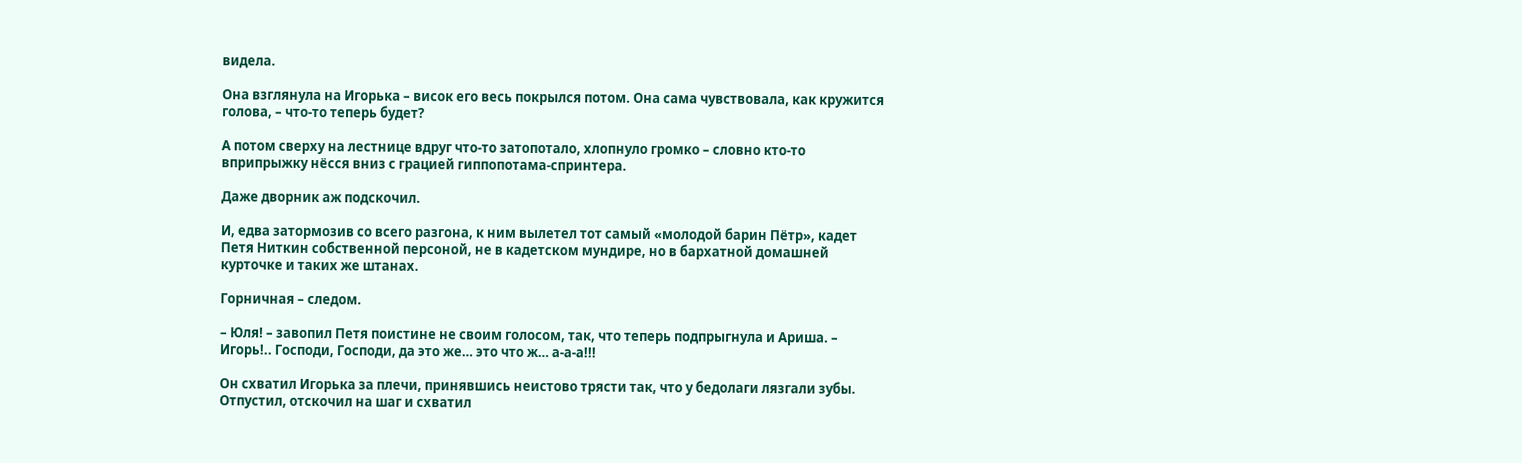видела.

Она взглянула на Игорька – висок его весь покрылся потом. Она сама чувствовала, как кружится голова, – что-то теперь будет?

А потом сверху на лестнице вдруг что-то затопотало, хлопнуло громко – словно кто-то вприпрыжку нёсся вниз с грацией гиппопотама-спринтера.

Даже дворник аж подскочил.

И, едва затормозив со всего разгона, к ним вылетел тот самый «молодой барин Пётр», кадет Петя Ниткин собственной персоной, не в кадетском мундире, но в бархатной домашней курточке и таких же штанах.

Горничная – следом.

– Юля! – завопил Петя поистине не своим голосом, так, что теперь подпрыгнула и Ариша. – Игорь!.. Господи, Господи, да это же… это что ж… а-а-а!!!

Он схватил Игорька за плечи, принявшись неистово трясти так, что у бедолаги лязгали зубы. Отпустил, отскочил на шаг и схватил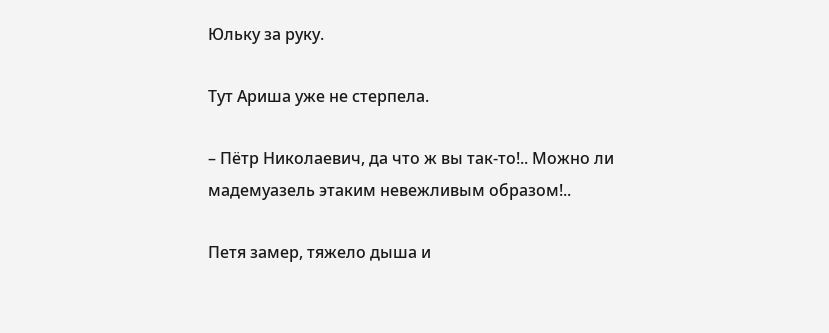Юльку за руку.

Тут Ариша уже не стерпела.

– Пётр Николаевич, да что ж вы так-то!.. Можно ли мадемуазель этаким невежливым образом!..

Петя замер, тяжело дыша и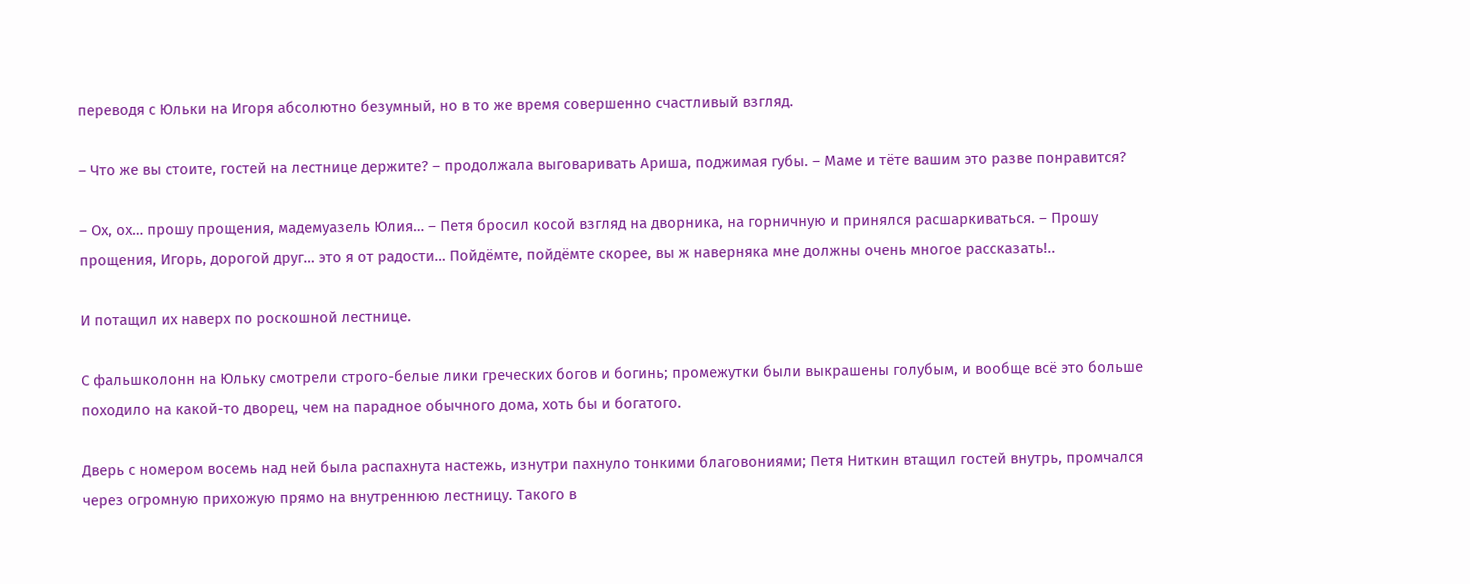переводя с Юльки на Игоря абсолютно безумный, но в то же время совершенно счастливый взгляд.

– Что же вы стоите, гостей на лестнице держите? – продолжала выговаривать Ариша, поджимая губы. – Маме и тёте вашим это разве понравится?

– Ох, ох… прошу прощения, мадемуазель Юлия… – Петя бросил косой взгляд на дворника, на горничную и принялся расшаркиваться. – Прошу прощения, Игорь, дорогой друг… это я от радости… Пойдёмте, пойдёмте скорее, вы ж наверняка мне должны очень многое рассказать!..

И потащил их наверх по роскошной лестнице.

С фальшколонн на Юльку смотрели строго-белые лики греческих богов и богинь; промежутки были выкрашены голубым, и вообще всё это больше походило на какой-то дворец, чем на парадное обычного дома, хоть бы и богатого.

Дверь с номером восемь над ней была распахнута настежь, изнутри пахнуло тонкими благовониями; Петя Ниткин втащил гостей внутрь, промчался через огромную прихожую прямо на внутреннюю лестницу. Такого в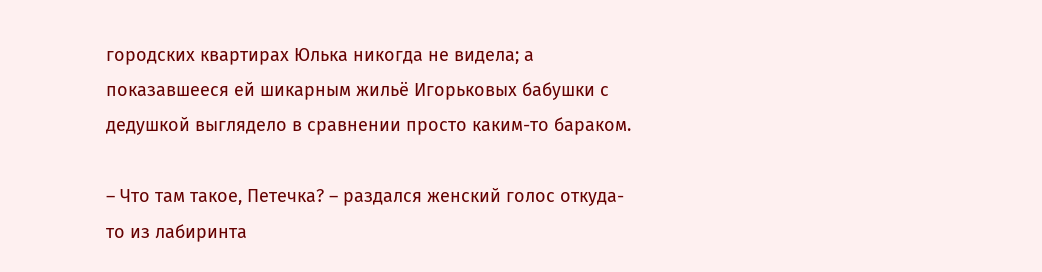городских квартирах Юлька никогда не видела; а показавшееся ей шикарным жильё Игорьковых бабушки с дедушкой выглядело в сравнении просто каким-то бараком.

– Что там такое, Петечка? – раздался женский голос откуда-то из лабиринта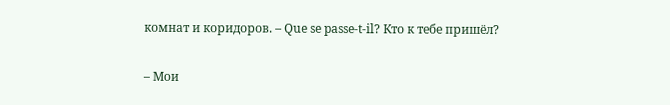комнат и коридоров. – Que se passe-t-il? Кто к тебе пришёл?

– Мои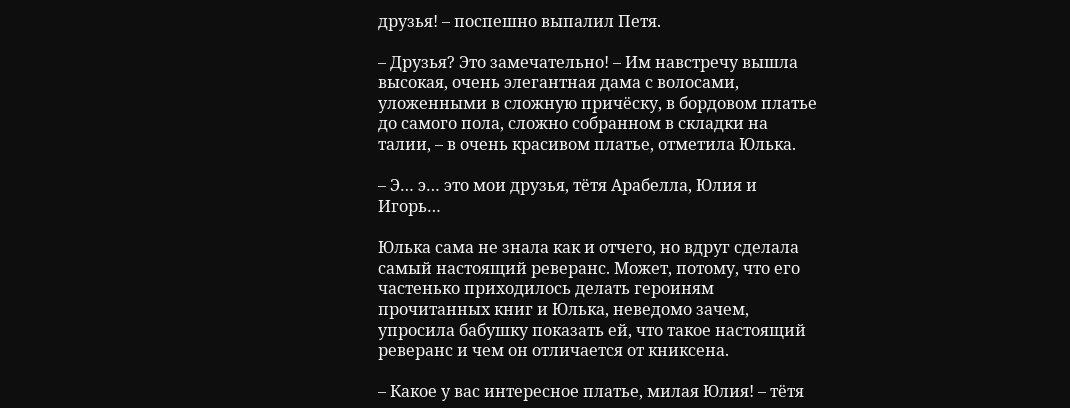друзья! – поспешно выпалил Петя.

– Друзья? Это замечательно! – Им навстречу вышла высокая, очень элегантная дама с волосами, уложенными в сложную причёску, в бордовом платье до самого пола, сложно собранном в складки на талии, – в очень красивом платье, отметила Юлька.

– Э… э… это мои друзья, тётя Арабелла, Юлия и Игорь…

Юлька сама не знала как и отчего, но вдруг сделала самый настоящий реверанс. Может, потому, что его частенько приходилось делать героиням прочитанных книг и Юлька, неведомо зачем, упросила бабушку показать ей, что такое настоящий реверанс и чем он отличается от книксена.

– Какое у вас интересное платье, милая Юлия! – тётя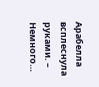Арабелла всплеснула руками. – Немного…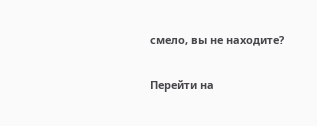смело, вы не находите?

Перейти на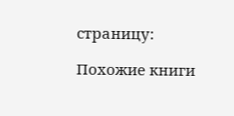страницу:

Похожие книги